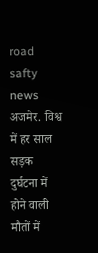road safty news
अजमेर. विश्व में हर साल सड़क दुर्घटना में होने वाली मौतों में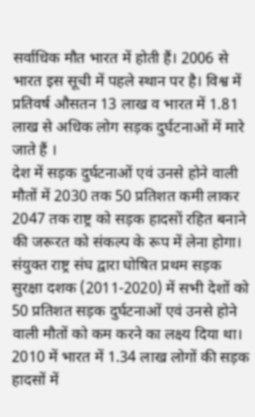सर्वाधिक मौत भारत में होती हैं। 2006 से भारत इस सूची में पहले स्थान पर है। विश्व में प्रतिवर्ष औसतन 13 लाख व भारत में 1.81 लाख से अधिक लोग सड़क दुर्घटनाओं में मारे जाते हैं ।
देश में सड़क दुर्घटनाओं एवं उनसे होने वाली मौतों में 2030 तक 50 प्रतिशत कमी लाकर 2047 तक राष्ट्र को सड़क हादसों रहित बनाने की जरूरत को संकल्प के रूप में लेना होगा। संयुक्त राष्ट्र संघ द्वारा घोषित प्रथम सड़क सुरक्षा दशक (2011-2020) में सभी देशों को 50 प्रतिशत सड़क दुर्घटनाओं एवं उनसे होने वाली मौतों को कम करने का लक्ष्य दिया था। 2010 में भारत में 1.34 लाख लोगों की सड़क हादसों में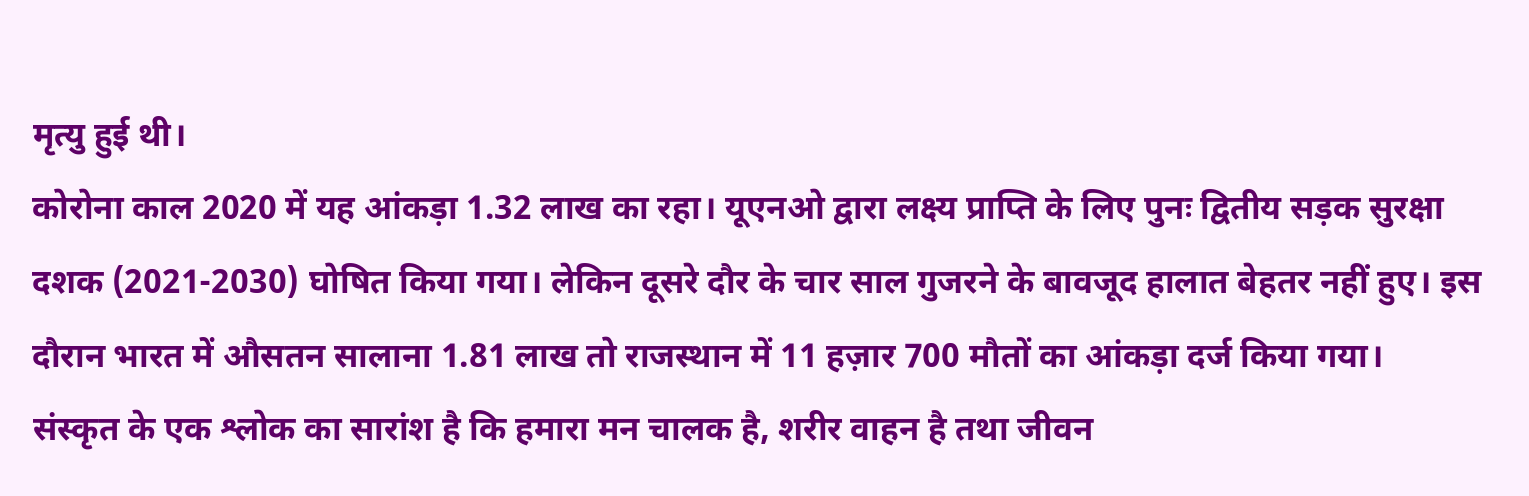मृत्यु हुई थी।
कोरोना काल 2020 में यह आंकड़ा 1.32 लाख का रहा। यूएनओ द्वारा लक्ष्य प्राप्ति के लिए पुनः द्वितीय सड़क सुरक्षा दशक (2021-2030) घोषित किया गया। लेकिन दूसरे दौर के चार साल गुजरने के बावजूद हालात बेहतर नहीं हुए। इस दौरान भारत में औसतन सालाना 1.81 लाख तो राजस्थान में 11 हज़ार 700 मौतों का आंकड़ा दर्ज किया गया।
संस्कृत के एक श्लोक का सारांश है कि हमारा मन चालक है, शरीर वाहन है तथा जीवन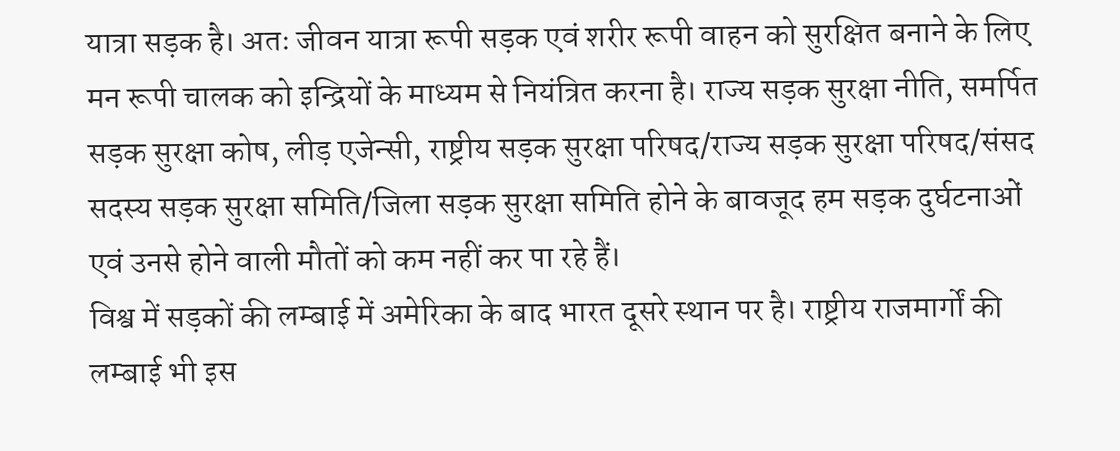यात्रा सड़क है। अतः जीवन यात्रा रूपी सड़क एवं शरीर रूपी वाहन को सुरक्षित बनाने के लिए मन रूपी चालक को इन्द्रियों के माध्यम से नियंत्रित करना है। राज्य सड़क सुरक्षा नीति, समर्पित सड़क सुरक्षा कोष, लीड़ एजेन्सी, राष्ट्रीय सड़क सुरक्षा परिषद/राज्य सड़क सुरक्षा परिषद/संसद सदस्य सड़क सुरक्षा समिति/जिला सड़क सुरक्षा समिति होने के बावजूद हम सड़क दुर्घटनाओं एवं उनसे होने वाली मौतों को कम नहीं कर पा रहे हैं।
विश्व में सड़कों की लम्बाई में अमेरिका के बाद भारत दूसरे स्थान पर है। राष्ट्रीय राजमार्गों की लम्बाई भी इस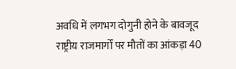अवधि में लगभग दोगुनी होने के बावजूद राष्ट्रीय राजमार्गों पर मौतों का आंकड़ा 40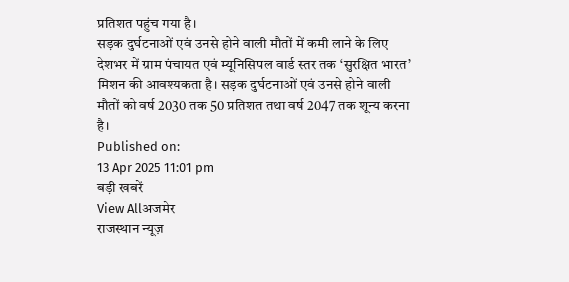प्रतिशत पहुंच गया है।
सड़क दुर्घटनाओं एवं उनसे होने वाली मौतों में कमी लाने के लिए देशभर में ग्राम पंचायत एवं म्यूनिसिपल वार्ड स्तर तक ‘सुरक्षित भारत’ मिशन की आवश्यकता है। सड़क दुर्घटनाओं एवं उनसे होने वाली मौतों को वर्ष 2030 तक 50 प्रतिशत तथा वर्ष 2047 तक शून्य करना है।
Published on:
13 Apr 2025 11:01 pm
बड़ी खबरें
View Allअजमेर
राजस्थान न्यूज़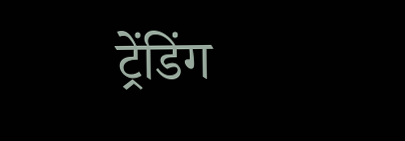ट्रेंडिंग